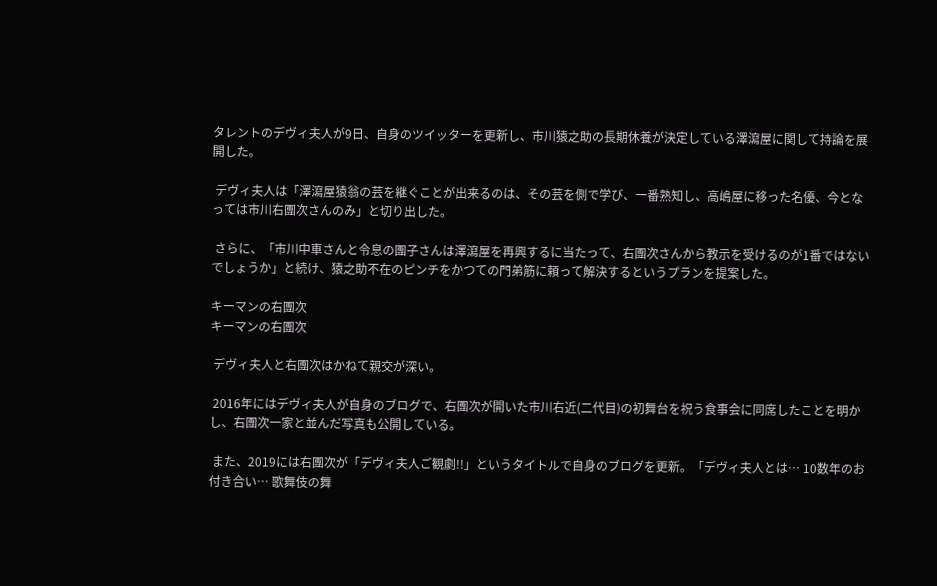タレントのデヴィ夫人が9日、自身のツイッターを更新し、市川猿之助の長期休養が決定している澤瀉屋に関して持論を展開した。

 デヴィ夫人は「澤瀉屋猿翁の芸を継ぐことが出来るのは、その芸を側で学び、一番熟知し、高嶋屋に移った名優、今となっては市川右團次さんのみ」と切り出した。

 さらに、「市川中車さんと令息の團子さんは澤瀉屋を再興するに当たって、右團次さんから教示を受けるのが1番ではないでしょうか」と続け、猿之助不在のピンチをかつての門弟筋に頼って解決するというプランを提案した。

キーマンの右團次
キーマンの右團次

 デヴィ夫人と右團次はかねて親交が深い。

 2016年にはデヴィ夫人が自身のブログで、右團次が開いた市川右近(二代目)の初舞台を祝う食事会に同席したことを明かし、右團次一家と並んだ写真も公開している。

 また、2019には右團次が「デヴィ夫人ご観劇!!」というタイトルで自身のブログを更新。「デヴィ夫人とは… 10数年のお付き合い… 歌舞伎の舞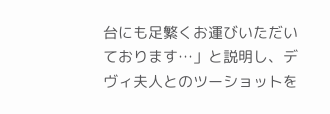台にも足繁くお運びいただいております…」と説明し、デヴィ夫人とのツーショットを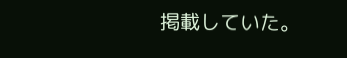掲載していた。